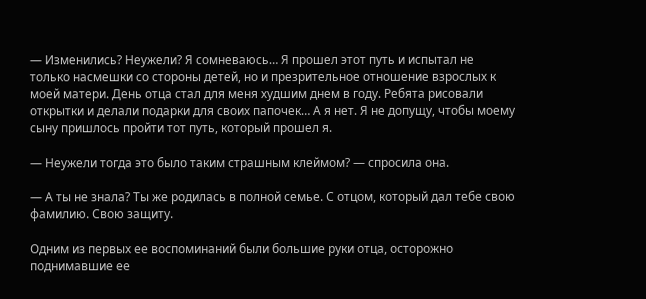— Изменились? Неужели? Я сомневаюсь… Я прошел этот путь и испытал не только насмешки со стороны детей, но и презрительное отношение взрослых к моей матери. День отца стал для меня худшим днем в году. Ребята рисовали открытки и делали подарки для своих папочек… А я нет. Я не допущу, чтобы моему сыну пришлось пройти тот путь, который прошел я.

— Неужели тогда это было таким страшным клеймом? — спросила она.

— А ты не знала? Ты же родилась в полной семье. С отцом, который дал тебе свою фамилию. Свою защиту.

Одним из первых ее воспоминаний были большие руки отца, осторожно поднимавшие ее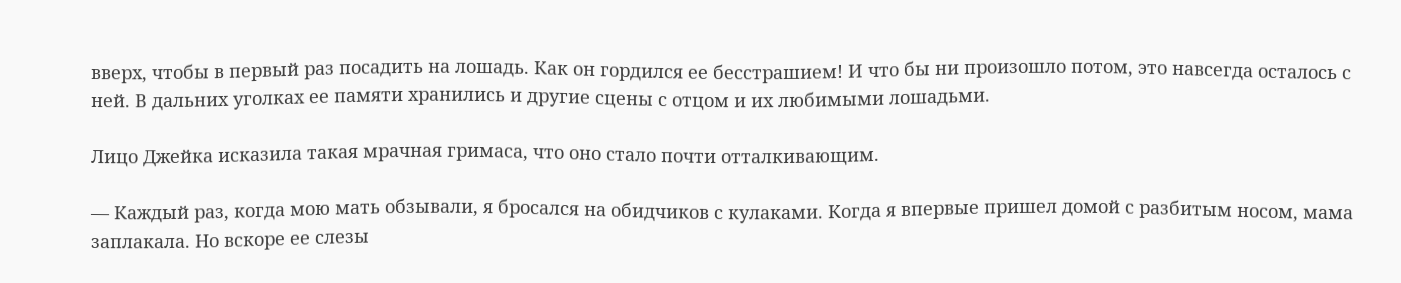вверх, чтобы в первый раз посадить на лошадь. Как он гордился ее бесстрашием! И что бы ни произошло потом, это навсегда осталось с ней. В дальних уголках ее памяти хранились и другие сцены с отцом и их любимыми лошадьми.

Лицо Джейка исказила такая мрачная гримаса, что оно стало почти отталкивающим.

— Каждый раз, когда мою мать обзывали, я бросался на обидчиков с кулаками. Когда я впервые пришел домой с разбитым носом, мама заплакала. Но вскоре ее слезы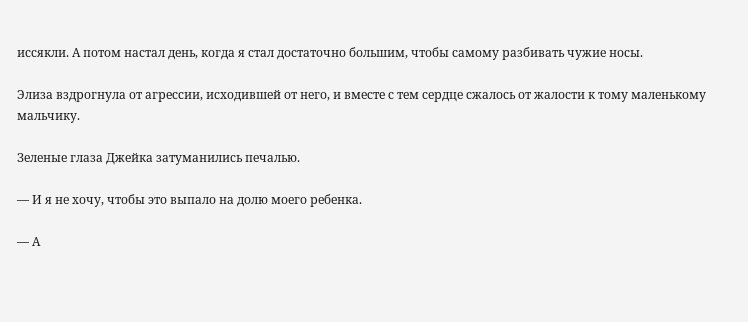иссякли. А потом настал день, когда я стал достаточно большим, чтобы самому разбивать чужие носы.

Элиза вздрогнула от агрессии, исходившей от него, и вместе с тем сердце сжалось от жалости к тому маленькому мальчику.

Зеленые глаза Джейка затуманились печалью.

— И я не хочу, чтобы это выпало на долю моего ребенка.

— А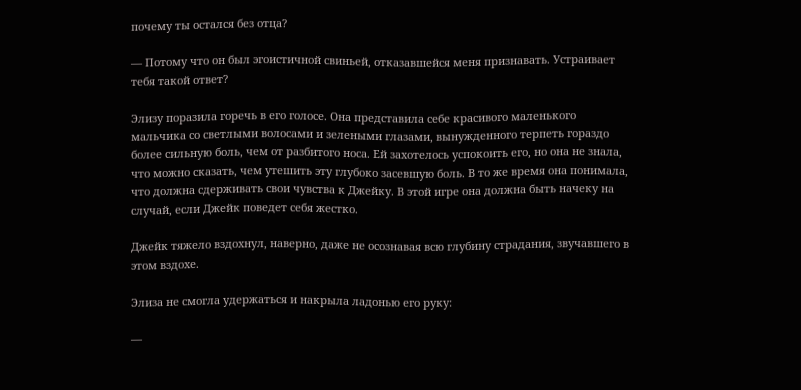почему ты остался без отца?

— Потому что он был эгоистичной свиньей, отказавшейся меня признавать. Устраивает тебя такой ответ?

Элизу поразила горечь в его голосе. Она представила себе красивого маленького мальчика со светлыми волосами и зелеными глазами, вынужденного терпеть гораздо более сильную боль, чем от разбитого носа. Ей захотелось успокоить его, но она не знала, что можно сказать, чем утешить эту глубоко засевшую боль. В то же время она понимала, что должна сдерживать свои чувства к Джейку. В этой игре она должна быть начеку на случай, если Джейк поведет себя жестко.

Джейк тяжело вздохнул, наверно, даже не осознавая всю глубину страдания, звучавшего в этом вздохе.

Элиза не смогла удержаться и накрыла ладонью его руку:

—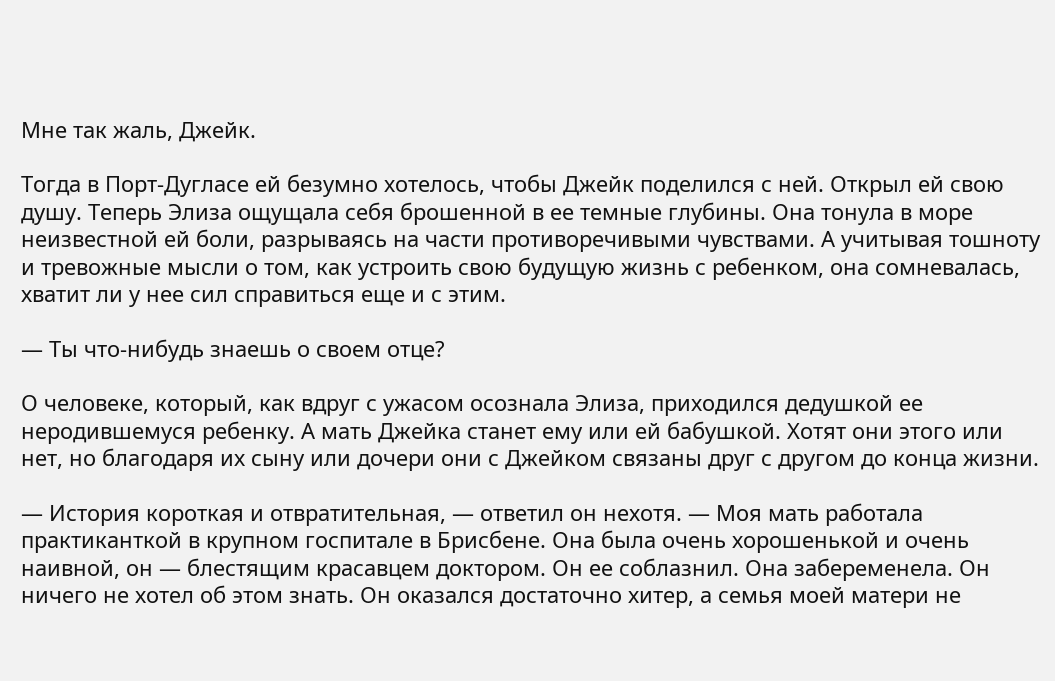Мне так жаль, Джейк.

Тогда в Порт-Дугласе ей безумно хотелось, чтобы Джейк поделился с ней. Открыл ей свою душу. Теперь Элиза ощущала себя брошенной в ее темные глубины. Она тонула в море неизвестной ей боли, разрываясь на части противоречивыми чувствами. А учитывая тошноту и тревожные мысли о том, как устроить свою будущую жизнь с ребенком, она сомневалась, хватит ли у нее сил справиться еще и с этим.

— Ты что-нибудь знаешь о своем отце?

О человеке, который, как вдруг с ужасом осознала Элиза, приходился дедушкой ее неродившемуся ребенку. А мать Джейка станет ему или ей бабушкой. Хотят они этого или нет, но благодаря их сыну или дочери они с Джейком связаны друг с другом до конца жизни.

— История короткая и отвратительная, — ответил он нехотя. — Моя мать работала практиканткой в крупном госпитале в Брисбене. Она была очень хорошенькой и очень наивной, он — блестящим красавцем доктором. Он ее соблазнил. Она забеременела. Он ничего не хотел об этом знать. Он оказался достаточно хитер, а семья моей матери не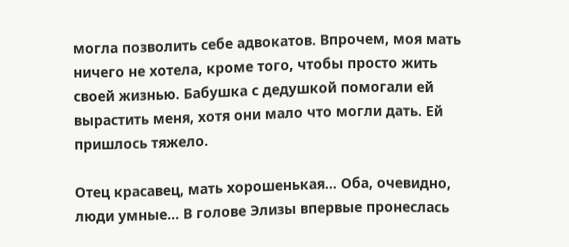могла позволить себе адвокатов. Впрочем, моя мать ничего не хотела, кроме того, чтобы просто жить своей жизнью. Бабушка с дедушкой помогали ей вырастить меня, хотя они мало что могли дать. Ей пришлось тяжело.

Отец красавец, мать хорошенькая… Оба, очевидно, люди умные… В голове Элизы впервые пронеслась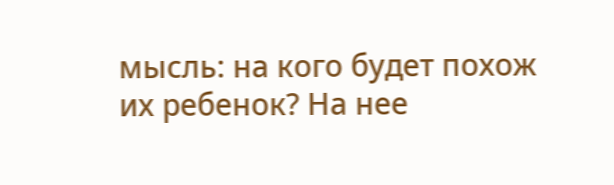мысль: на кого будет похож их ребенок? На нее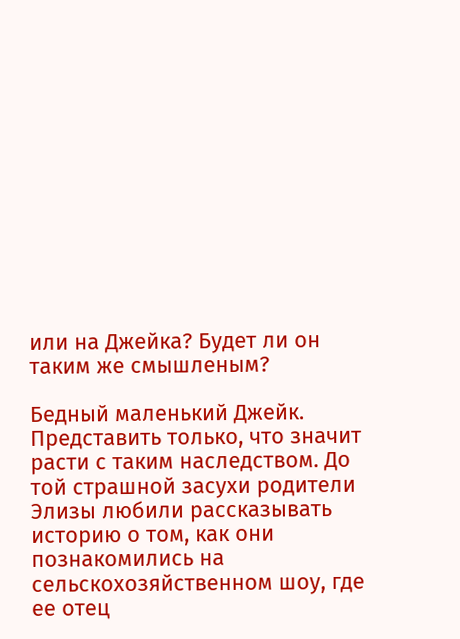или на Джейка? Будет ли он таким же смышленым?

Бедный маленький Джейк. Представить только, что значит расти с таким наследством. До той страшной засухи родители Элизы любили рассказывать историю о том, как они познакомились на сельскохозяйственном шоу, где ее отец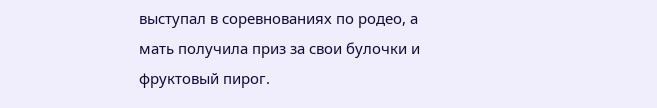выступал в соревнованиях по родео, а мать получила приз за свои булочки и фруктовый пирог.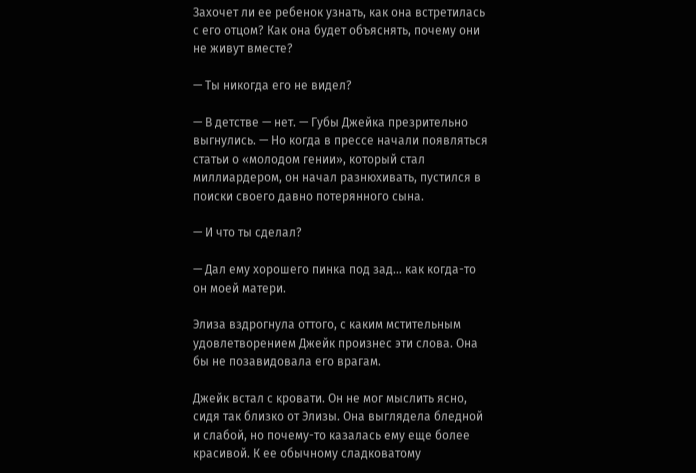Захочет ли ее ребенок узнать, как она встретилась с его отцом? Как она будет объяснять, почему они не живут вместе?

— Ты никогда его не видел?

— В детстве — нет. — Губы Джейка презрительно выгнулись. — Но когда в прессе начали появляться статьи о «молодом гении», который стал миллиардером, он начал разнюхивать, пустился в поиски своего давно потерянного сына.

— И что ты сделал?

— Дал ему хорошего пинка под зад… как когда-то он моей матери.

Элиза вздрогнула оттого, с каким мстительным удовлетворением Джейк произнес эти слова. Она бы не позавидовала его врагам.

Джейк встал с кровати. Он не мог мыслить ясно, сидя так близко от Элизы. Она выглядела бледной и слабой, но почему-то казалась ему еще более красивой. К ее обычному сладковатому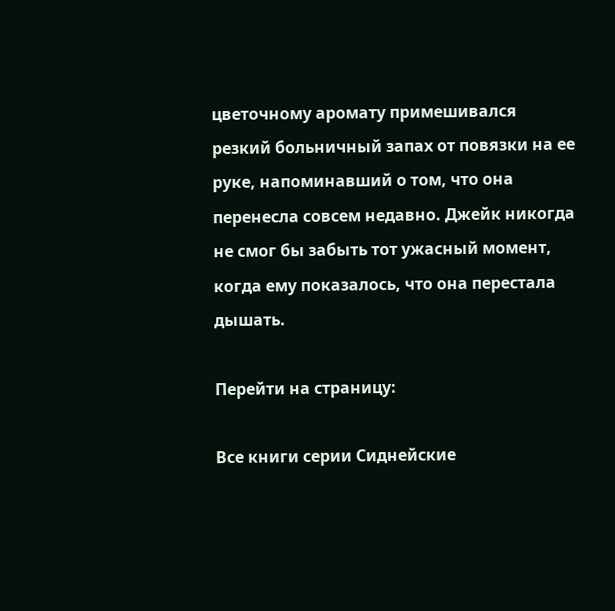цветочному аромату примешивался резкий больничный запах от повязки на ее руке, напоминавший о том, что она перенесла совсем недавно. Джейк никогда не смог бы забыть тот ужасный момент, когда ему показалось, что она перестала дышать.

Перейти на страницу:

Все книги серии Сиднейские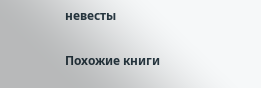невесты

Похожие книги